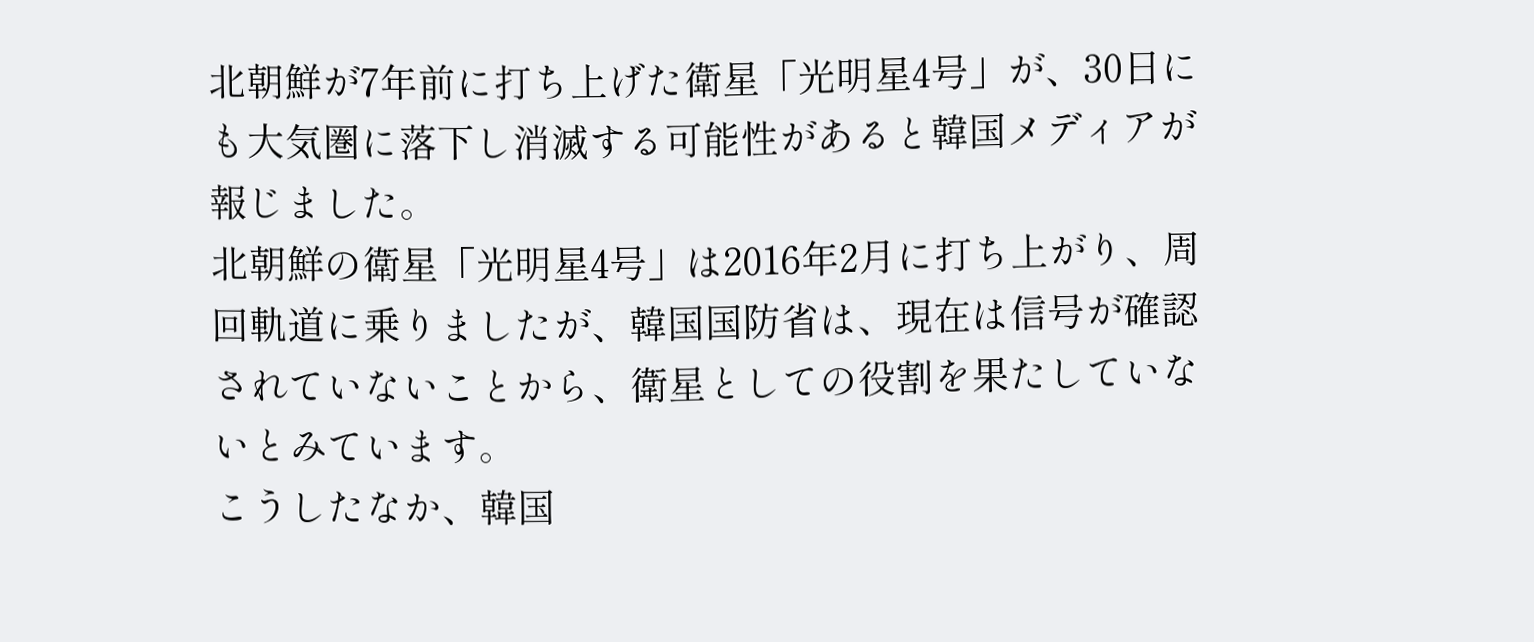北朝鮮が7年前に打ち上げた衛星「光明星4号」が、30日にも大気圏に落下し消滅する可能性があると韓国メディアが報じました。
北朝鮮の衛星「光明星4号」は2016年2月に打ち上がり、周回軌道に乗りましたが、韓国国防省は、現在は信号が確認されていないことから、衛星としての役割を果たしていないとみています。
こうしたなか、韓国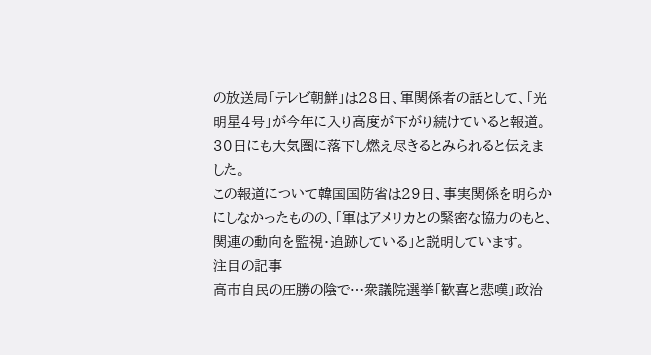の放送局「テレビ朝鮮」は28日、軍関係者の話として、「光明星4号」が今年に入り高度が下がり続けていると報道。30日にも大気圏に落下し燃え尽きるとみられると伝えました。
この報道について韓国国防省は29日、事実関係を明らかにしなかったものの、「軍はアメリカとの緊密な協力のもと、関連の動向を監視・追跡している」と説明しています。
注目の記事
高市自民の圧勝の陰で…衆議院選挙「歓喜と悲嘆」政治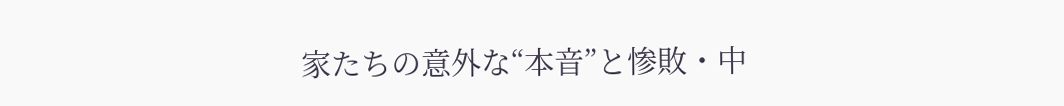家たちの意外な“本音”と惨敗・中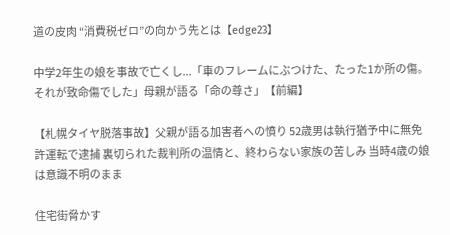道の皮肉 “消費税ゼロ”の向かう先とは【edge23】

中学2年生の娘を事故で亡くし...「車のフレームにぶつけた、たった1か所の傷。それが致命傷でした」母親が語る「命の尊さ」【前編】

【札幌タイヤ脱落事故】父親が語る加害者への憤り 52歳男は執行猶予中に無免許運転で逮捕 裏切られた裁判所の温情と、終わらない家族の苦しみ 当時4歳の娘は意識不明のまま

住宅街脅かす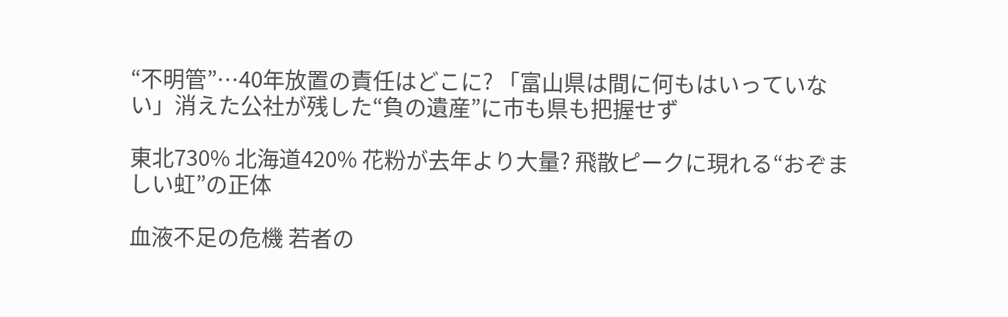“不明管”…40年放置の責任はどこに? 「富山県は間に何もはいっていない」消えた公社が残した“負の遺産”に市も県も把握せず

東北730% 北海道420% 花粉が去年より大量? 飛散ピークに現れる“おぞましい虹”の正体

血液不足の危機 若者の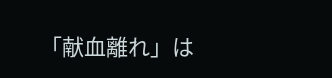「献血離れ」は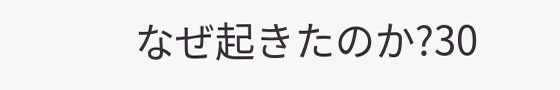なぜ起きたのか?30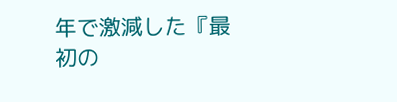年で激減した『最初の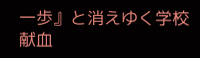一歩』と消えゆく学校献血